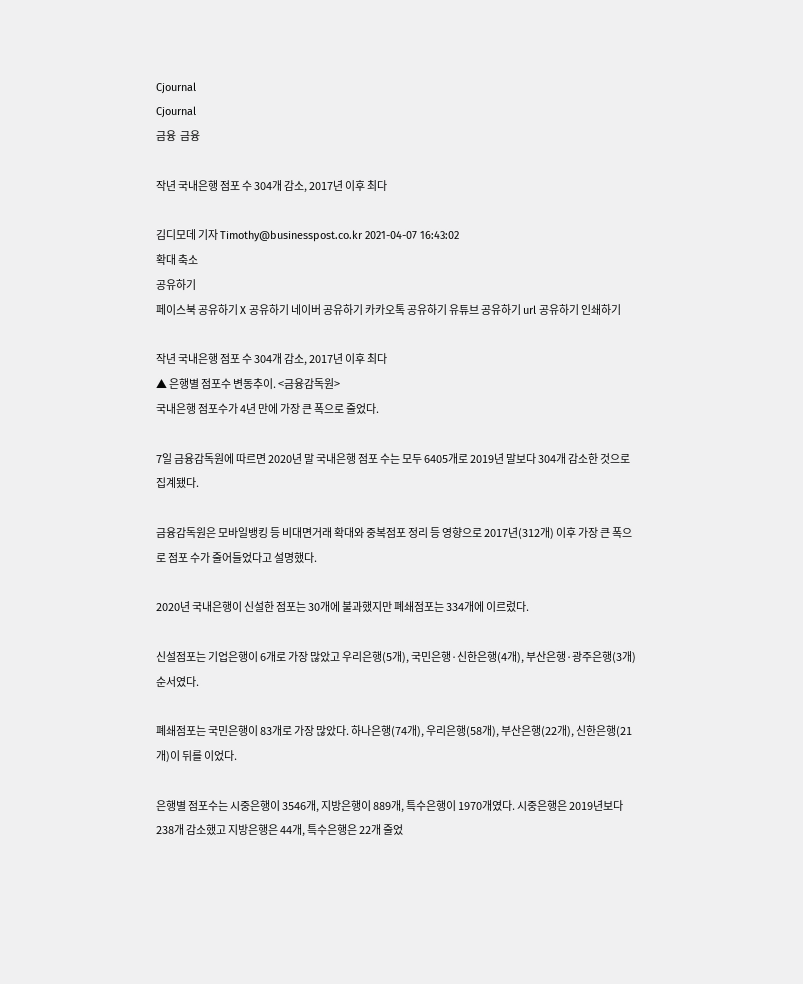Cjournal
Cjournal
금융  금융

작년 국내은행 점포 수 304개 감소, 2017년 이후 최다

김디모데 기자 Timothy@businesspost.co.kr 2021-04-07 16:43:02
확대 축소
공유하기
페이스북 공유하기 X 공유하기 네이버 공유하기 카카오톡 공유하기 유튜브 공유하기 url 공유하기 인쇄하기

작년 국내은행 점포 수 304개 감소, 2017년 이후 최다
▲ 은행별 점포수 변동추이. <금융감독원>
국내은행 점포수가 4년 만에 가장 큰 폭으로 줄었다.

7일 금융감독원에 따르면 2020년 말 국내은행 점포 수는 모두 6405개로 2019년 말보다 304개 감소한 것으로 집계됐다.

금융감독원은 모바일뱅킹 등 비대면거래 확대와 중복점포 정리 등 영향으로 2017년(312개) 이후 가장 큰 폭으로 점포 수가 줄어들었다고 설명했다.

2020년 국내은행이 신설한 점포는 30개에 불과했지만 폐쇄점포는 334개에 이르렀다.

신설점포는 기업은행이 6개로 가장 많았고 우리은행(5개), 국민은행·신한은행(4개), 부산은행·광주은행(3개) 순서였다.

폐쇄점포는 국민은행이 83개로 가장 많았다. 하나은행(74개), 우리은행(58개), 부산은행(22개), 신한은행(21개)이 뒤를 이었다.

은행별 점포수는 시중은행이 3546개, 지방은행이 889개, 특수은행이 1970개였다. 시중은행은 2019년보다 238개 감소했고 지방은행은 44개, 특수은행은 22개 줄었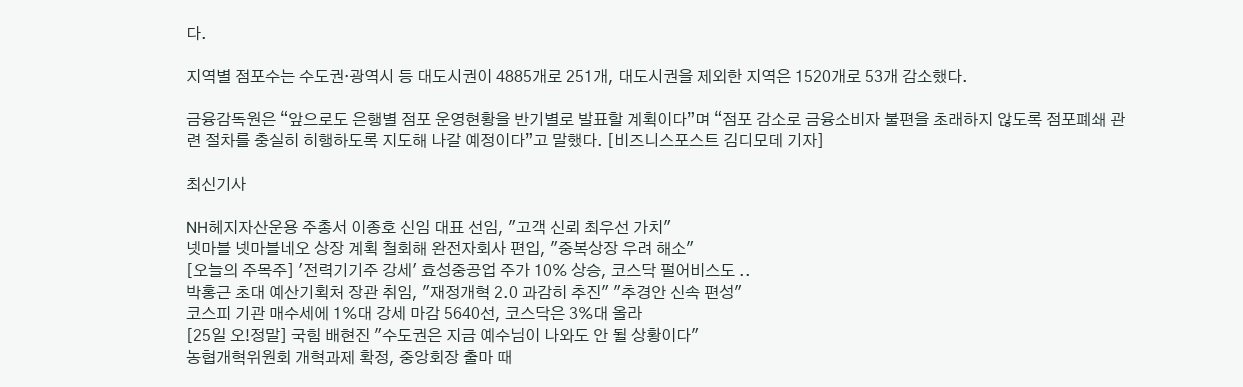다.

지역별 점포수는 수도권·광역시 등 대도시권이 4885개로 251개, 대도시권을 제외한 지역은 1520개로 53개 감소했다.

금융감독원은 “앞으로도 은행별 점포 운영현황을 반기별로 발표할 계획이다”며 “점포 감소로 금융소비자 불편을 초래하지 않도록 점포폐쇄 관련 절차를 충실히 히행하도록 지도해 나갈 예정이다”고 말했다. [비즈니스포스트 김디모데 기자]

최신기사

NH헤지자산운용 주총서 이종호 신임 대표 선임, "고객 신뢰 최우선 가치"
넷마블 넷마블네오 상장 계획 철회해 완전자회사 편입, "중복상장 우려 해소"
[오늘의 주목주] '전력기기주 강세' 효성중공업 주가 10% 상승, 코스닥 펄어비스도 ..
박홍근 초대 예산기획처 장관 취임, "재정개혁 2.0 과감히 추진" "추경안 신속 편성"
코스피 기관 매수세에 1%대 강세 마감 5640선, 코스닥은 3%대 올라
[25일 오!정말] 국힘 배현진 "수도권은 지금 예수님이 나와도 안 될 상황이다"
농협개혁위원회 개혁과제 확정, 중앙회장 출마 때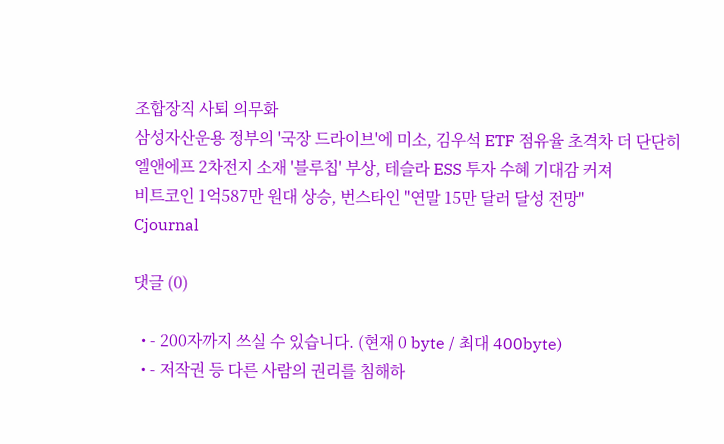조합장직 사퇴 의무화
삼성자산운용 정부의 '국장 드라이브'에 미소, 김우석 ETF 점유율 초격차 더 단단히
엘앤에프 2차전지 소재 '블루칩' 부상, 테슬라 ESS 투자 수혜 기대감 커져
비트코인 1억587만 원대 상승, 번스타인 "연말 15만 달러 달성 전망"
Cjournal

댓글 (0)

  • - 200자까지 쓰실 수 있습니다. (현재 0 byte / 최대 400byte)
  • - 저작권 등 다른 사람의 권리를 침해하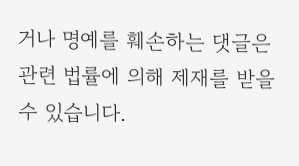거나 명예를 훼손하는 댓글은 관련 법률에 의해 제재를 받을 수 있습니다.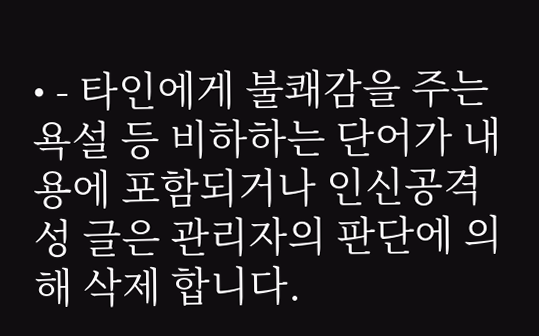• - 타인에게 불쾌감을 주는 욕설 등 비하하는 단어가 내용에 포함되거나 인신공격성 글은 관리자의 판단에 의해 삭제 합니다.